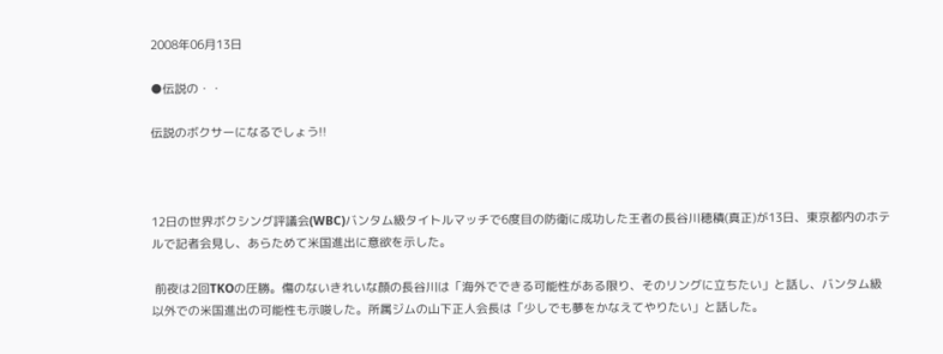2008年06月13日

●伝説の・・

伝説のボクサーになるでしょう!!



12日の世界ボクシング評議会(WBC)バンタム級タイトルマッチで6度目の防衛に成功した王者の長谷川穂積(真正)が13日、東京都内のホテルで記者会見し、あらためて米国進出に意欲を示した。

 前夜は2回TKOの圧勝。傷のないきれいな顔の長谷川は「海外でできる可能性がある限り、そのリングに立ちたい」と話し、バンタム級以外での米国進出の可能性も示唆した。所属ジムの山下正人会長は「少しでも夢をかなえてやりたい」と話した。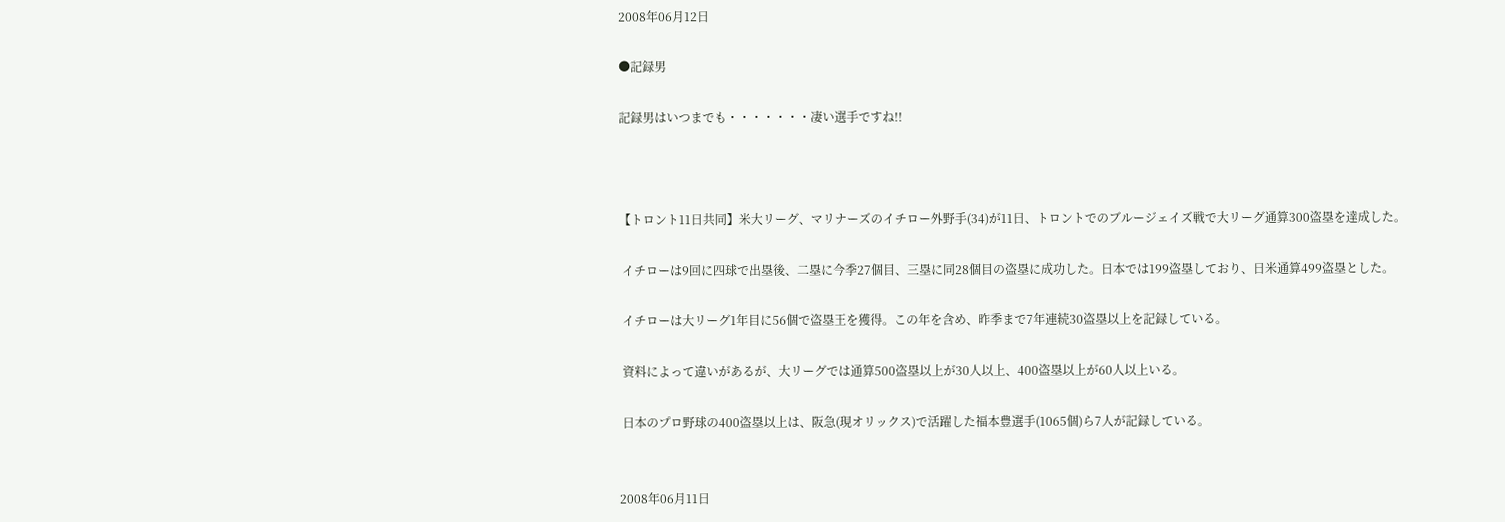2008年06月12日

●記録男

記録男はいつまでも・・・・・・・凄い選手ですね!!



【トロント11日共同】米大リーグ、マリナーズのイチロー外野手(34)が11日、トロントでのブルージェイズ戦で大リーグ通算300盗塁を達成した。

 イチローは9回に四球で出塁後、二塁に今季27個目、三塁に同28個目の盗塁に成功した。日本では199盗塁しており、日米通算499盗塁とした。

 イチローは大リーグ1年目に56個で盗塁王を獲得。この年を含め、昨季まで7年連続30盗塁以上を記録している。

 資料によって違いがあるが、大リーグでは通算500盗塁以上が30人以上、400盗塁以上が60人以上いる。

 日本のプロ野球の400盗塁以上は、阪急(現オリックス)で活躍した福本豊選手(1065個)ら7人が記録している。


2008年06月11日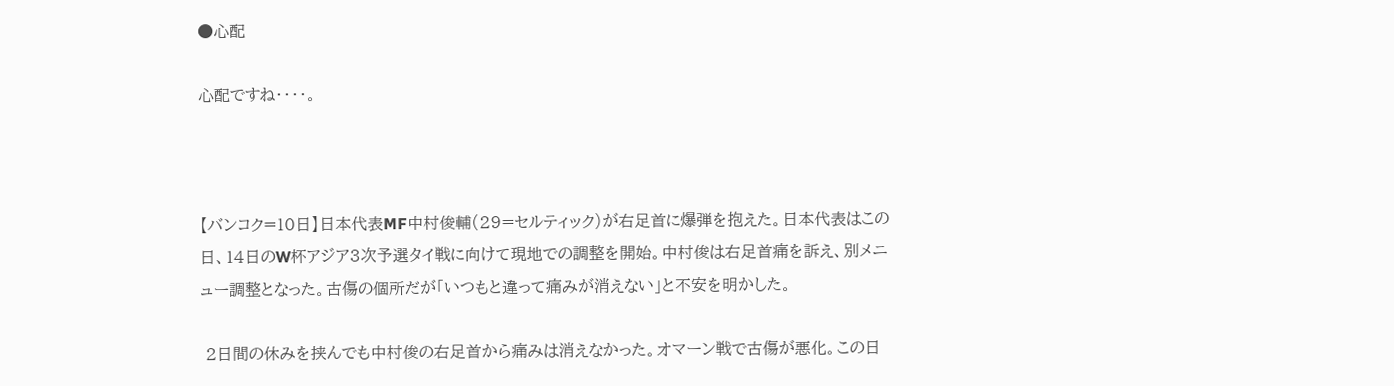●心配

心配ですね・・・・。



【バンコク=10日】日本代表MF中村俊輔(29=セルティック)が右足首に爆弾を抱えた。日本代表はこの日、14日のW杯アジア3次予選タイ戦に向けて現地での調整を開始。中村俊は右足首痛を訴え、別メニュー調整となった。古傷の個所だが「いつもと違って痛みが消えない」と不安を明かした。

 2日間の休みを挟んでも中村俊の右足首から痛みは消えなかった。オマーン戦で古傷が悪化。この日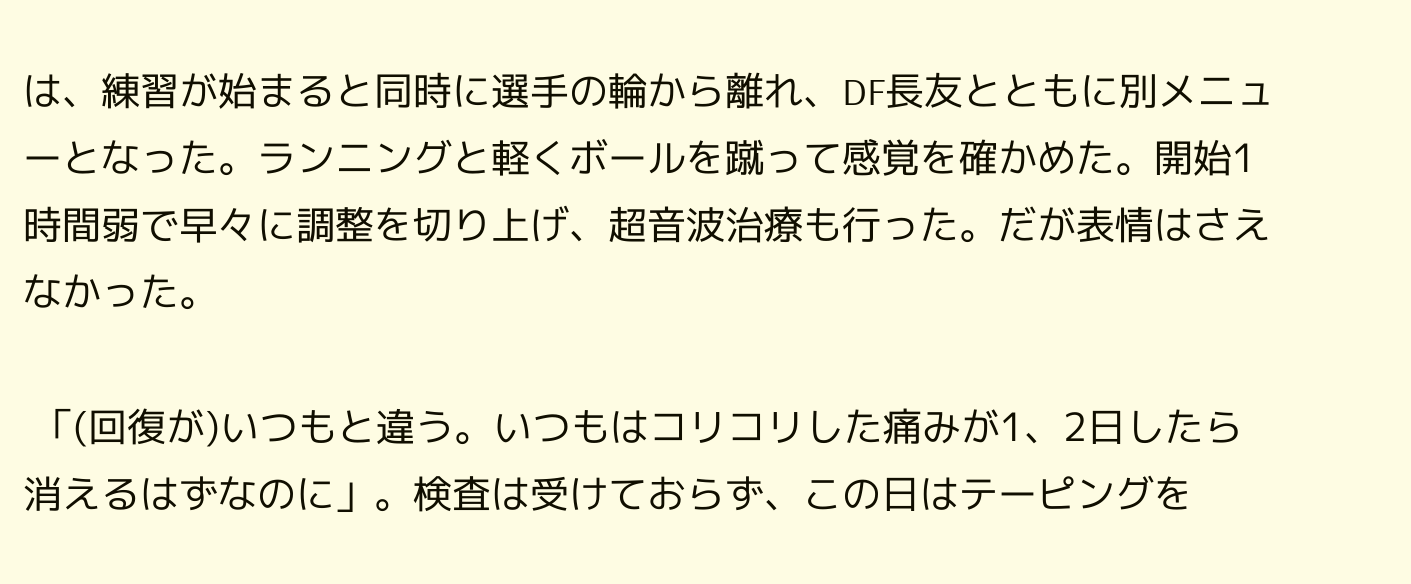は、練習が始まると同時に選手の輪から離れ、DF長友とともに別メニューとなった。ランニングと軽くボールを蹴って感覚を確かめた。開始1時間弱で早々に調整を切り上げ、超音波治療も行った。だが表情はさえなかった。

 「(回復が)いつもと違う。いつもはコリコリした痛みが1、2日したら消えるはずなのに」。検査は受けておらず、この日はテーピングを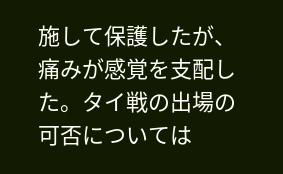施して保護したが、痛みが感覚を支配した。タイ戦の出場の可否については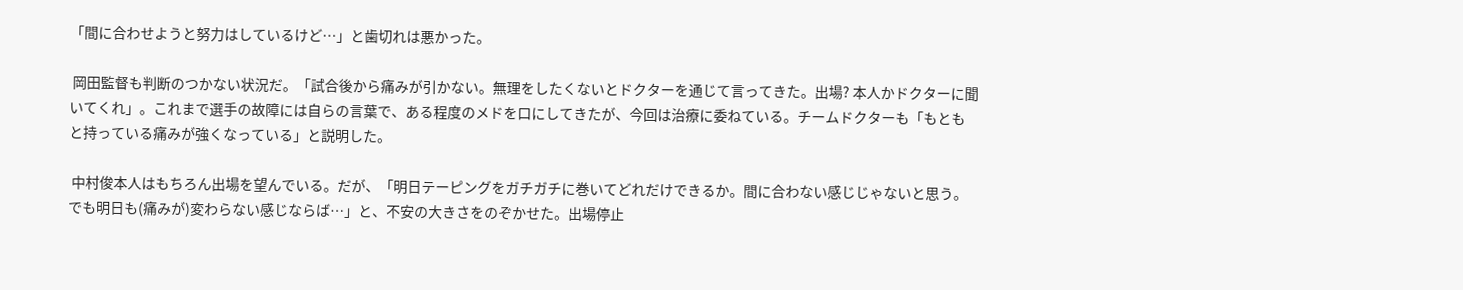「間に合わせようと努力はしているけど…」と歯切れは悪かった。

 岡田監督も判断のつかない状況だ。「試合後から痛みが引かない。無理をしたくないとドクターを通じて言ってきた。出場? 本人かドクターに聞いてくれ」。これまで選手の故障には自らの言葉で、ある程度のメドを口にしてきたが、今回は治療に委ねている。チームドクターも「もともと持っている痛みが強くなっている」と説明した。

 中村俊本人はもちろん出場を望んでいる。だが、「明日テーピングをガチガチに巻いてどれだけできるか。間に合わない感じじゃないと思う。でも明日も(痛みが)変わらない感じならば…」と、不安の大きさをのぞかせた。出場停止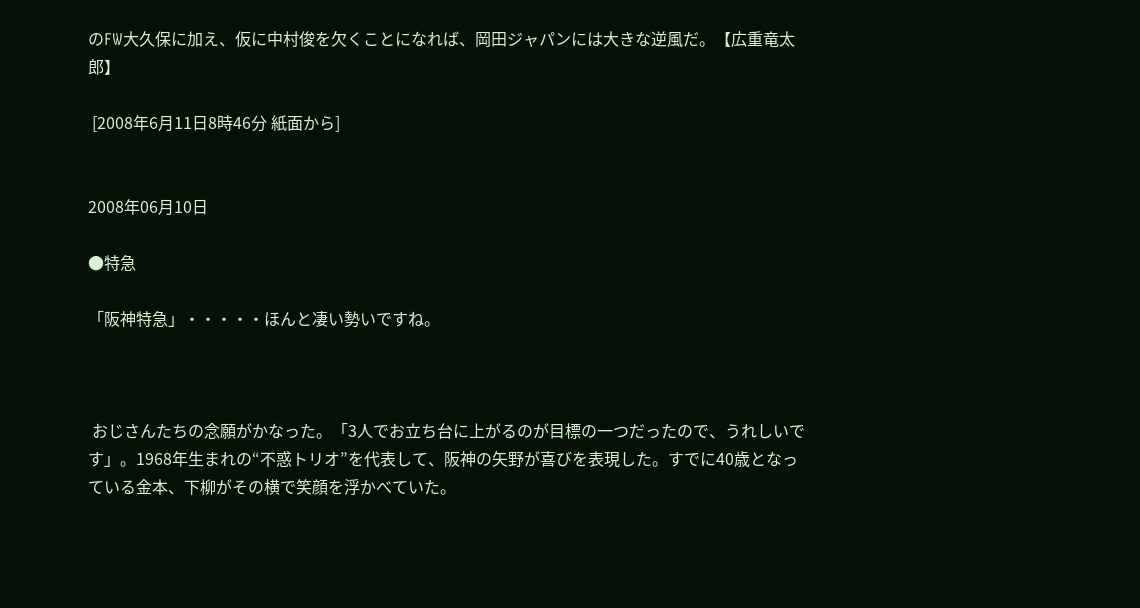のFW大久保に加え、仮に中村俊を欠くことになれば、岡田ジャパンには大きな逆風だ。【広重竜太郎】

 [2008年6月11日8時46分 紙面から]


2008年06月10日

●特急

「阪神特急」・・・・・ほんと凄い勢いですね。



 おじさんたちの念願がかなった。「3人でお立ち台に上がるのが目標の一つだったので、うれしいです」。1968年生まれの“不惑トリオ”を代表して、阪神の矢野が喜びを表現した。すでに40歳となっている金本、下柳がその横で笑顔を浮かべていた。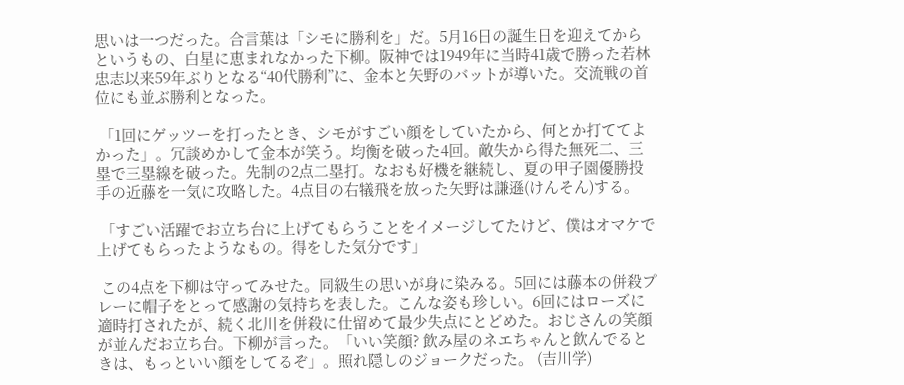思いは一つだった。合言葉は「シモに勝利を」だ。5月16日の誕生日を迎えてからというもの、白星に恵まれなかった下柳。阪神では1949年に当時41歳で勝った若林忠志以来59年ぶりとなる“40代勝利”に、金本と矢野のバットが導いた。交流戦の首位にも並ぶ勝利となった。

 「1回にゲッツーを打ったとき、シモがすごい顔をしていたから、何とか打ててよかった」。冗談めかして金本が笑う。均衡を破った4回。敵失から得た無死二、三塁で三塁線を破った。先制の2点二塁打。なおも好機を継続し、夏の甲子園優勝投手の近藤を一気に攻略した。4点目の右犠飛を放った矢野は謙遜(けんそん)する。

 「すごい活躍でお立ち台に上げてもらうことをイメージしてたけど、僕はオマケで上げてもらったようなもの。得をした気分です」

 この4点を下柳は守ってみせた。同級生の思いが身に染みる。5回には藤本の併殺プレーに帽子をとって感謝の気持ちを表した。こんな姿も珍しい。6回にはローズに適時打されたが、続く北川を併殺に仕留めて最少失点にとどめた。おじさんの笑顔が並んだお立ち台。下柳が言った。「いい笑顔? 飲み屋のネエちゃんと飲んでるときは、もっといい顔をしてるぞ」。照れ隠しのジョークだった。 (吉川学)